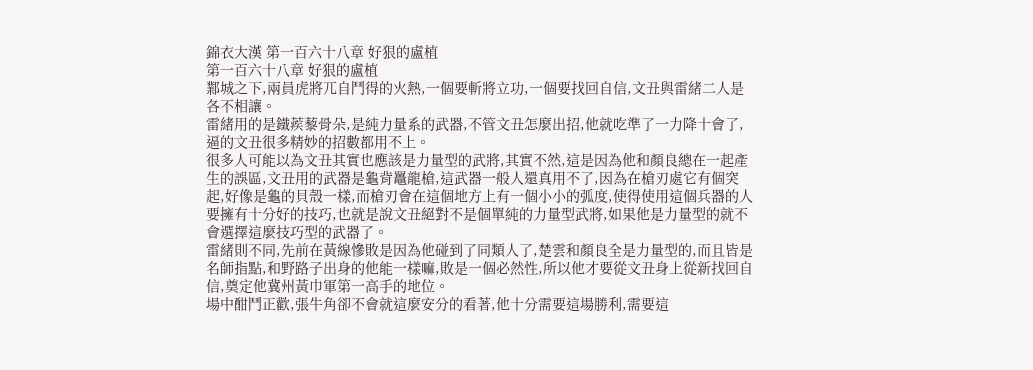錦衣大漢 第一百六十八章 好狠的盧植
第一百六十八章 好狠的盧植
鄴城之下,兩員虎將兀自鬥得的火熱,一個要斬將立功,一個要找回自信,文丑與雷緒二人是各不相讓。
雷緒用的是鐵蒺藜骨朵,是純力量系的武器,不管文丑怎麼出招,他就吃準了一力降十會了,逼的文丑很多精妙的招數都用不上。
很多人可能以為文丑其實也應該是力量型的武將,其實不然,這是因為他和顏良總在一起產生的誤區,文丑用的武器是龜背鼉龍槍,這武器一般人還真用不了,因為在槍刃處它有個突起,好像是龜的貝殼一樣,而槍刃會在這個地方上有一個小小的弧度,使得使用這個兵器的人要擁有十分好的技巧,也就是說文丑絕對不是個單純的力量型武將,如果他是力量型的就不會選擇這麼技巧型的武器了。
雷緒則不同,先前在黃線慘敗是因為他碰到了同類人了,楚雲和顏良全是力量型的,而且皆是名師指點,和野路子出身的他能一樣嘛,敗是一個必然性,所以他才要從文丑身上從新找回自信,奠定他冀州黃巾軍第一高手的地位。
場中酣鬥正歡,張牛角卻不會就這麼安分的看著,他十分需要這場勝利,需要這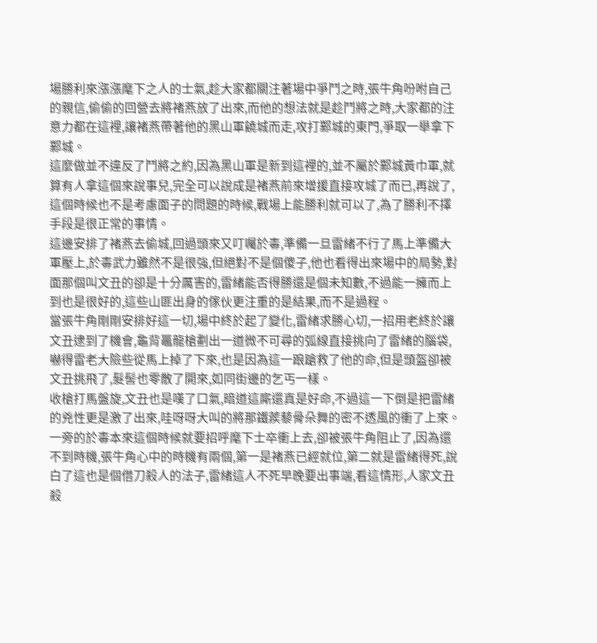場勝利來漲漲麾下之人的士氣,趁大家都關注著場中爭鬥之時,張牛角吩咐自己的親信,偷偷的回營去將褚燕放了出來,而他的想法就是趁鬥將之時,大家都的注意力都在這裡,讓褚燕帶著他的黑山軍饒城而走,攻打鄴城的東門,爭取一舉拿下鄴城。
這麼做並不違反了鬥將之約,因為黑山軍是新到這裡的,並不屬於鄴城黃巾軍,就算有人拿這個來說事兒,完全可以說成是褚燕前來增援直接攻城了而已,再說了,這個時候也不是考慮面子的問題的時候,戰場上能勝利就可以了,為了勝利不擇手段是很正常的事情。
這邊安排了褚燕去偷城,回過頭來又叮囑於毒,準備一旦雷緒不行了馬上準備大軍壓上,於毒武力雖然不是很強,但絕對不是個傻子,他也看得出來場中的局勢,對面那個叫文丑的卻是十分厲害的,雷緒能否得勝還是個未知數,不過能一擁而上到也是很好的,這些山匪出身的傢伙更注重的是結果,而不是過程。
當張牛角剛剛安排好這一切,場中終於起了變化,雷緒求勝心切,一招用老終於讓文丑逮到了機會,龜背鼉龍槍劃出一道微不可尋的弧線直接挑向了雷緒的腦袋,嚇得雷老大險些從馬上掉了下來,也是因為這一踉蹌救了他的命,但是頭盔卻被文丑挑飛了,髮髻也零散了開來,如同街邊的乞丐一樣。
收槍打馬盤旋,文丑也是嘆了口氣,暗道這廝還真是好命,不過這一下倒是把雷緒的兇性更是激了出來,哇呀呀大叫的將那鐵蒺藜骨朵舞的密不透風的衝了上來。
一旁的於毒本來這個時候就要招呼麾下士卒衝上去,卻被張牛角阻止了,因為還不到時機,張牛角心中的時機有兩個,第一是褚燕已經就位,第二就是雷緒得死,說白了這也是個借刀殺人的法子,雷緒這人不死早晚要出事端,看這情形,人家文丑殺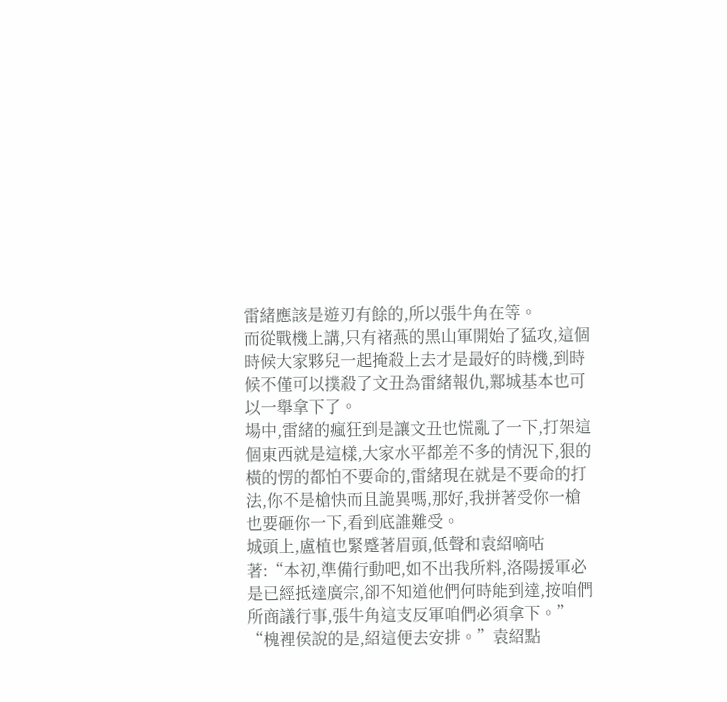雷緒應該是遊刃有餘的,所以張牛角在等。
而從戰機上講,只有褚燕的黑山軍開始了猛攻,這個時候大家夥兒一起掩殺上去才是最好的時機,到時候不僅可以撲殺了文丑為雷緒報仇,鄴城基本也可以一舉拿下了。
場中,雷緒的瘋狂到是讓文丑也慌亂了一下,打架這個東西就是這樣,大家水平都差不多的情況下,狠的橫的愣的都怕不要命的,雷緒現在就是不要命的打法,你不是槍快而且詭異嗎,那好,我拼著受你一槍也要砸你一下,看到底誰難受。
城頭上,盧植也緊蹙著眉頭,低聲和袁紹嘀咕著:“本初,準備行動吧,如不出我所料,洛陽援軍必是已經抵達廣宗,卻不知道他們何時能到達,按咱們所商議行事,張牛角這支反軍咱們必須拿下。”
“槐裡侯說的是,紹這便去安排。”袁紹點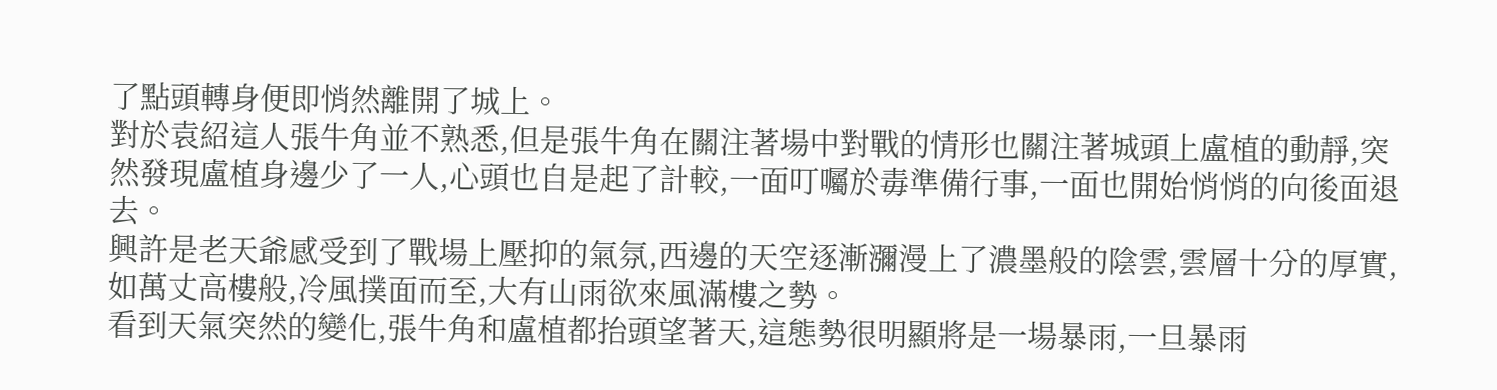了點頭轉身便即悄然離開了城上。
對於袁紹這人張牛角並不熟悉,但是張牛角在關注著場中對戰的情形也關注著城頭上盧植的動靜,突然發現盧植身邊少了一人,心頭也自是起了計較,一面叮囑於毒準備行事,一面也開始悄悄的向後面退去。
興許是老天爺感受到了戰場上壓抑的氣氛,西邊的天空逐漸瀰漫上了濃墨般的陰雲,雲層十分的厚實,如萬丈高樓般,冷風撲面而至,大有山雨欲來風滿樓之勢。
看到天氣突然的變化,張牛角和盧植都抬頭望著天,這態勢很明顯將是一場暴雨,一旦暴雨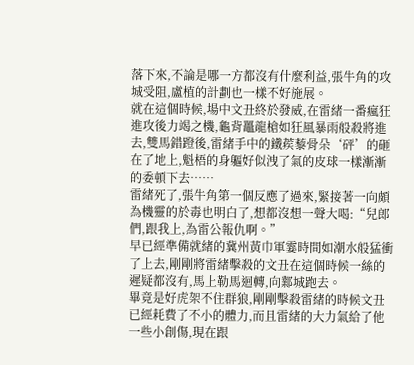落下來,不論是哪一方都沒有什麼利益,張牛角的攻城受阻,盧植的計劃也一樣不好施展。
就在這個時候,場中文丑終於發威,在雷緒一番瘋狂進攻後力竭之機,龜背鼉龍槍如狂風暴雨般殺將進去,雙馬錯蹬後,雷緒手中的鐵蒺藜骨朵‘砰’的砸在了地上,魁梧的身軀好似洩了氣的皮球一樣漸漸的委頓下去……
雷緒死了,張牛角第一個反應了過來,緊接著一向頗為機靈的於毒也明白了,想都沒想一聲大喝:“兒郎們,跟我上,為雷公報仇啊。”
早已經準備就緒的冀州黃巾軍霎時間如潮水般猛衝了上去,剛剛將雷緒擊殺的文丑在這個時候一絲的遲疑都沒有,馬上勒馬迴轉,向鄴城跑去。
畢竟是好虎架不住群狼,剛剛擊殺雷緒的時候文丑已經耗費了不小的體力,而且雷緒的大力氣給了他一些小創傷,現在跟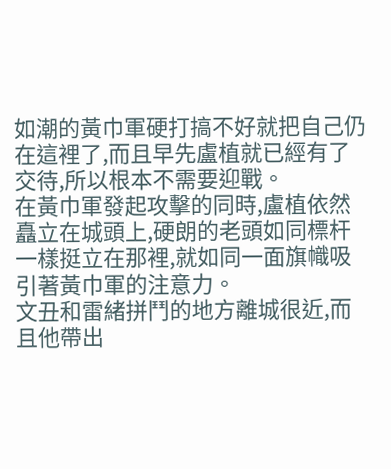如潮的黃巾軍硬打搞不好就把自己仍在這裡了,而且早先盧植就已經有了交待,所以根本不需要迎戰。
在黃巾軍發起攻擊的同時,盧植依然矗立在城頭上,硬朗的老頭如同標杆一樣挺立在那裡,就如同一面旗幟吸引著黃巾軍的注意力。
文丑和雷緒拼鬥的地方離城很近,而且他帶出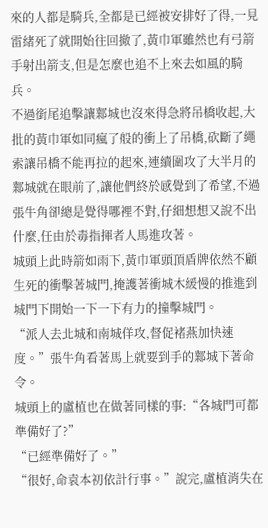來的人都是騎兵,全都是已經被安排好了得,一見雷緒死了就開始往回撤了,黃巾軍雖然也有弓箭手射出箭支,但是怎麼也追不上來去如風的騎兵。
不過銜尾追擊讓鄴城也沒來得急將吊橋收起,大批的黃巾軍如同瘋了般的衝上了吊橋,砍斷了繩索讓吊橋不能再拉的起來,連續圍攻了大半月的鄴城就在眼前了,讓他們終於感覺到了希望,不過張牛角卻總是覺得哪裡不對,仔細想想又說不出什麼,任由於毒指揮者人馬進攻著。
城頭上此時箭如雨下,黃巾軍頭頂盾牌依然不顧生死的衝擊著城門,掩護著衝城木緩慢的推進到城門下開始一下一下有力的撞擊城門。
“派人去北城和南城佯攻,督促褚燕加快速度。”張牛角看著馬上就要到手的鄴城下著命令。
城頭上的盧植也在做著同樣的事:“各城門可都準備好了?”
“已經準備好了。”
“很好,命袁本初依計行事。”說完,盧植消失在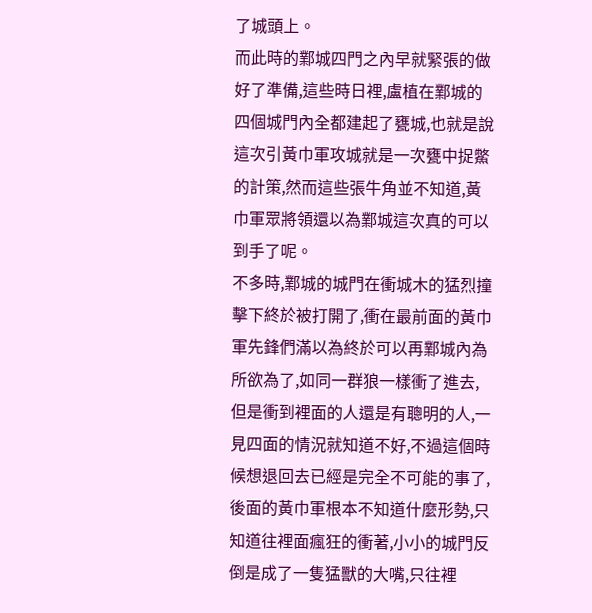了城頭上。
而此時的鄴城四門之內早就緊張的做好了準備,這些時日裡,盧植在鄴城的四個城門內全都建起了甕城,也就是說這次引黃巾軍攻城就是一次甕中捉鱉的計策,然而這些張牛角並不知道,黃巾軍眾將領還以為鄴城這次真的可以到手了呢。
不多時,鄴城的城門在衝城木的猛烈撞擊下終於被打開了,衝在最前面的黃巾軍先鋒們滿以為終於可以再鄴城內為所欲為了,如同一群狼一樣衝了進去,但是衝到裡面的人還是有聰明的人,一見四面的情況就知道不好,不過這個時候想退回去已經是完全不可能的事了,後面的黃巾軍根本不知道什麼形勢,只知道往裡面瘋狂的衝著,小小的城門反倒是成了一隻猛獸的大嘴,只往裡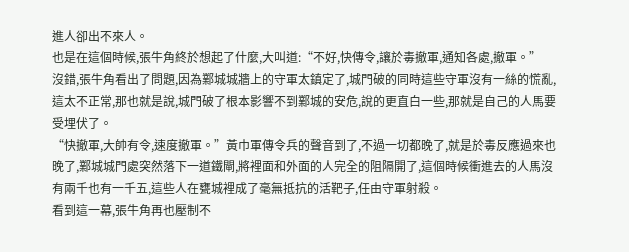進人卻出不來人。
也是在這個時候,張牛角終於想起了什麼,大叫道:“不好,快傳令,讓於毒撤軍,通知各處,撤軍。”
沒錯,張牛角看出了問題,因為鄴城城牆上的守軍太鎮定了,城門破的同時這些守軍沒有一絲的慌亂,這太不正常,那也就是說,城門破了根本影響不到鄴城的安危,說的更直白一些,那就是自己的人馬要受埋伏了。
“快撤軍,大帥有令,速度撤軍。”黃巾軍傳令兵的聲音到了,不過一切都晚了,就是於毒反應過來也晚了,鄴城城門處突然落下一道鐵閘,將裡面和外面的人完全的阻隔開了,這個時候衝進去的人馬沒有兩千也有一千五,這些人在甕城裡成了毫無抵抗的活靶子,任由守軍射殺。
看到這一幕,張牛角再也壓制不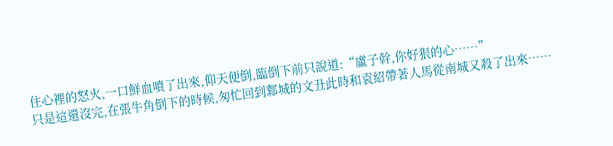住心裡的怒火,一口鮮血噴了出來,仰天便倒,臨倒下前只說道:“盧子幹,你好狠的心……”
只是這還沒完,在張牛角倒下的時候,匆忙回到鄴城的文丑此時和袁紹帶著人馬從南城又殺了出來……